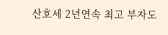산호세 2년연속 최고 부자도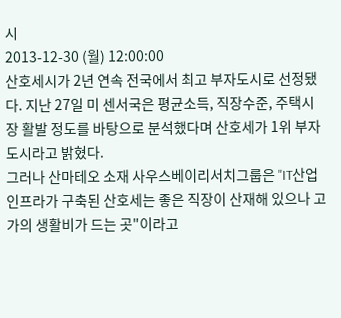시
2013-12-30 (월) 12:00:00
산호세시가 2년 연속 전국에서 최고 부자도시로 선정됐다. 지난 27일 미 센서국은 평균소득, 직장수준, 주택시장 활발 정도를 바탕으로 분석했다며 산호세가 1위 부자도시라고 밝혔다.
그러나 산마테오 소재 사우스베이리서치그룹은 "IT산업 인프라가 구축된 산호세는 좋은 직장이 산재해 있으나 고가의 생활비가 드는 곳"이라고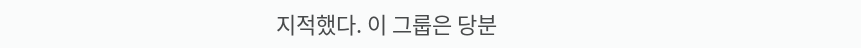지적했다. 이 그룹은 당분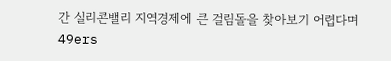간 실리콘밸리 지역경제에 큰 걸림돌을 찾아보기 어렵다며 49ers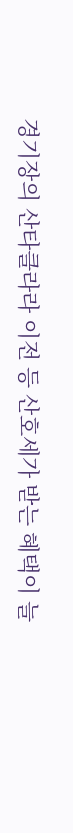경기장의 산타클라라 이전 등 산호세가 받는 혜택이 늘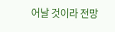어날 것이라 전망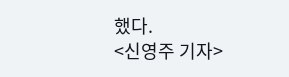했다.
<신영주 기자>